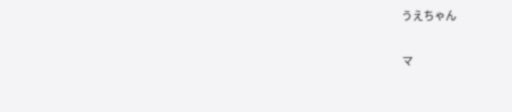うえちゃん

マ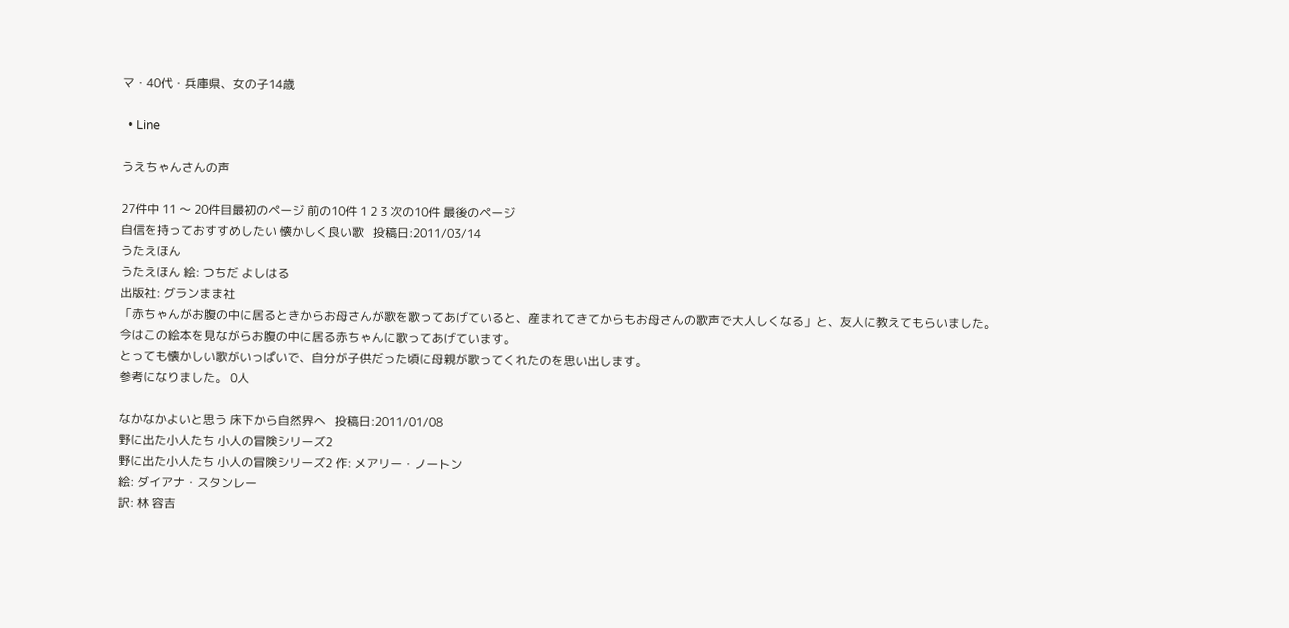マ・40代・兵庫県、女の子14歳

  • Line

うえちゃんさんの声

27件中 11 〜 20件目最初のページ 前の10件 1 2 3 次の10件 最後のページ
自信を持っておすすめしたい 懐かしく良い歌   投稿日:2011/03/14
うたえほん
うたえほん 絵: つちだ よしはる
出版社: グランまま社
「赤ちゃんがお腹の中に居るときからお母さんが歌を歌ってあげていると、産まれてきてからもお母さんの歌声で大人しくなる」と、友人に教えてもらいました。
今はこの絵本を見ながらお腹の中に居る赤ちゃんに歌ってあげています。
とっても懐かしい歌がいっぱいで、自分が子供だった頃に母親が歌ってくれたのを思い出します。
参考になりました。 0人

なかなかよいと思う 床下から自然界へ   投稿日:2011/01/08
野に出た小人たち 小人の冒険シリーズ2
野に出た小人たち 小人の冒険シリーズ2 作: メアリー・ノートン
絵: ダイアナ・スタンレー
訳: 林 容吉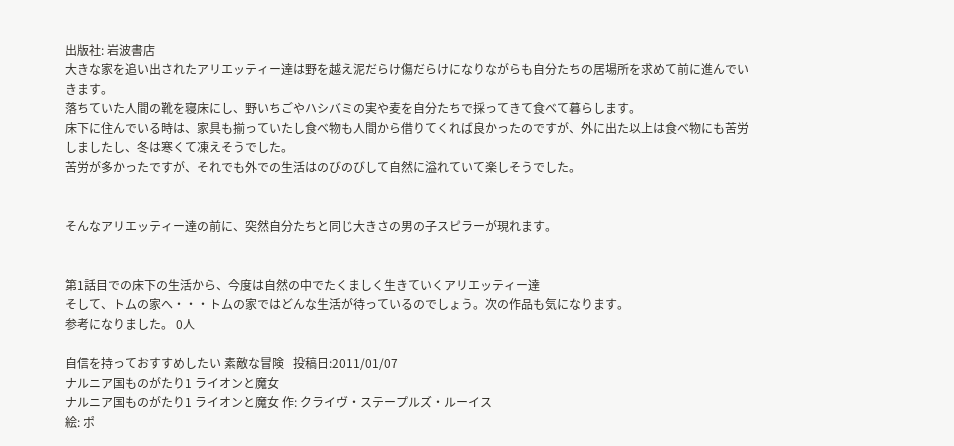出版社: 岩波書店
大きな家を追い出されたアリエッティー達は野を越え泥だらけ傷だらけになりながらも自分たちの居場所を求めて前に進んでいきます。
落ちていた人間の靴を寝床にし、野いちごやハシバミの実や麦を自分たちで採ってきて食べて暮らします。
床下に住んでいる時は、家具も揃っていたし食べ物も人間から借りてくれば良かったのですが、外に出た以上は食べ物にも苦労しましたし、冬は寒くて凍えそうでした。
苦労が多かったですが、それでも外での生活はのびのびして自然に溢れていて楽しそうでした。


そんなアリエッティー達の前に、突然自分たちと同じ大きさの男の子スピラーが現れます。


第1話目での床下の生活から、今度は自然の中でたくましく生きていくアリエッティー達
そして、トムの家へ・・・トムの家ではどんな生活が待っているのでしょう。次の作品も気になります。
参考になりました。 0人

自信を持っておすすめしたい 素敵な冒険   投稿日:2011/01/07
ナルニア国ものがたり1 ライオンと魔女
ナルニア国ものがたり1 ライオンと魔女 作: クライヴ・ステープルズ・ルーイス
絵: ポ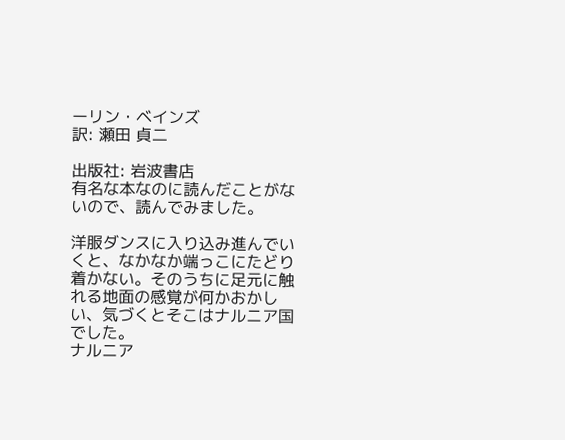ーリン・ベインズ
訳: 瀬田 貞二

出版社: 岩波書店
有名な本なのに読んだことがないので、読んでみました。

洋服ダンスに入り込み進んでいくと、なかなか端っこにたどり着かない。そのうちに足元に触れる地面の感覚が何かおかしい、気づくとそこはナルニア国でした。
ナルニア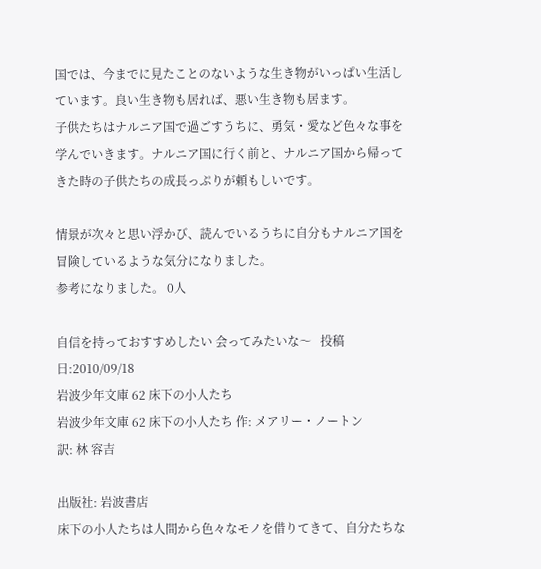国では、今までに見たことのないような生き物がいっぱい生活しています。良い生き物も居れば、悪い生き物も居ます。
子供たちはナルニア国で過ごすうちに、勇気・愛など色々な事を学んでいきます。ナルニア国に行く前と、ナルニア国から帰ってきた時の子供たちの成長っぷりが頼もしいです。

情景が次々と思い浮かび、読んでいるうちに自分もナルニア国を冒険しているような気分になりました。
参考になりました。 0人

自信を持っておすすめしたい 会ってみたいな〜   投稿日:2010/09/18
岩波少年文庫 62 床下の小人たち
岩波少年文庫 62 床下の小人たち 作: メアリー・ノートン
訳: 林 容吉

出版社: 岩波書店
床下の小人たちは人間から色々なモノを借りてきて、自分たちな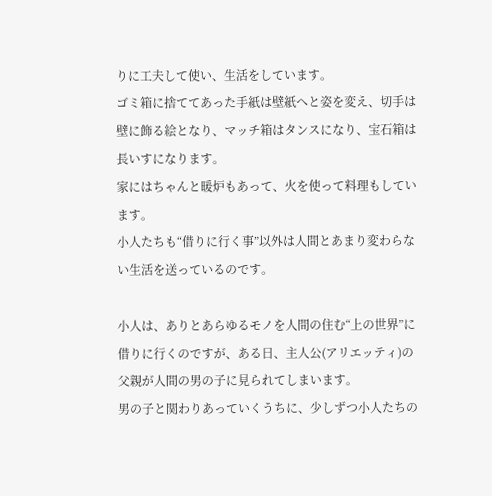りに工夫して使い、生活をしています。
ゴミ箱に捨ててあった手紙は壁紙へと姿を変え、切手は壁に飾る絵となり、マッチ箱はタンスになり、宝石箱は長いすになります。
家にはちゃんと暖炉もあって、火を使って料理もしています。
小人たちも“借りに行く事”以外は人間とあまり変わらない生活を送っているのです。

小人は、ありとあらゆるモノを人間の住む“上の世界”に借りに行くのですが、ある日、主人公(アリエッティ)の父親が人間の男の子に見られてしまいます。
男の子と関わりあっていくうちに、少しずつ小人たちの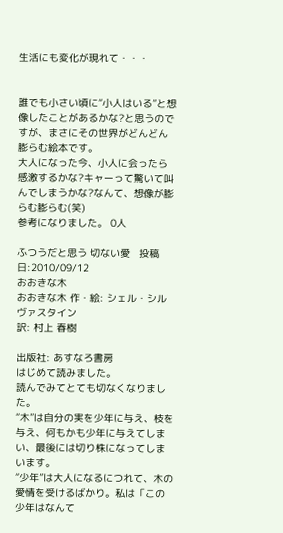生活にも変化が現れて・・・


誰でも小さい頃に“小人はいる”と想像したことがあるかな?と思うのですが、まさにその世界がどんどん膨らむ絵本です。
大人になった今、小人に会ったら感激するかな?キャーって驚いて叫んでしまうかな?なんて、想像が膨らむ膨らむ(笑)
参考になりました。 0人

ふつうだと思う 切ない愛   投稿日:2010/09/12
おおきな木
おおきな木 作・絵: シェル・シルヴァスタイン
訳: 村上 春樹

出版社: あすなろ書房
はじめて読みました。
読んでみてとても切なくなりました。
“木”は自分の実を少年に与え、枝を与え、何もかも少年に与えてしまい、最後には切り株になってしまいます。
“少年”は大人になるにつれて、木の愛情を受けるばかり。私は「この少年はなんて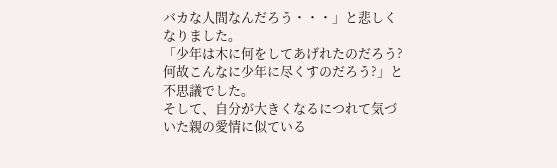バカな人間なんだろう・・・」と悲しくなりました。
「少年は木に何をしてあげれたのだろう?何故こんなに少年に尽くすのだろう?」と不思議でした。
そして、自分が大きくなるにつれて気づいた親の愛情に似ている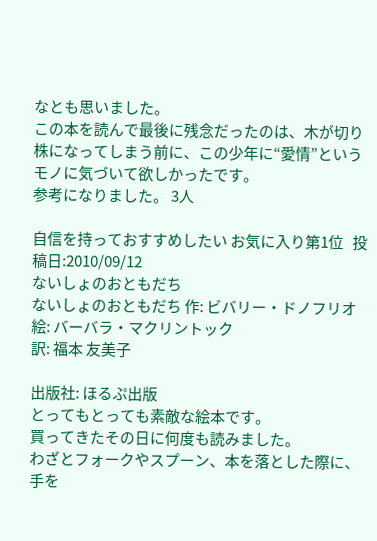なとも思いました。
この本を読んで最後に残念だったのは、木が切り株になってしまう前に、この少年に“愛情”というモノに気づいて欲しかったです。
参考になりました。 3人

自信を持っておすすめしたい お気に入り第1位   投稿日:2010/09/12
ないしょのおともだち
ないしょのおともだち 作: ビバリー・ドノフリオ
絵: バーバラ・マクリントック
訳: 福本 友美子

出版社: ほるぷ出版
とってもとっても素敵な絵本です。
買ってきたその日に何度も読みました。
わざとフォークやスプーン、本を落とした際に、手を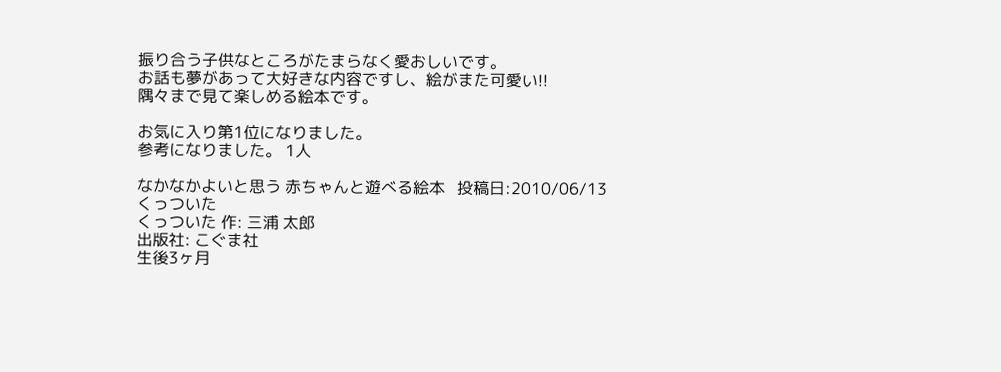振り合う子供なところがたまらなく愛おしいです。
お話も夢があって大好きな内容ですし、絵がまた可愛い!!
隅々まで見て楽しめる絵本です。

お気に入り第1位になりました。
参考になりました。 1人

なかなかよいと思う 赤ちゃんと遊べる絵本   投稿日:2010/06/13
くっついた
くっついた 作: 三浦 太郎
出版社: こぐま社
生後3ヶ月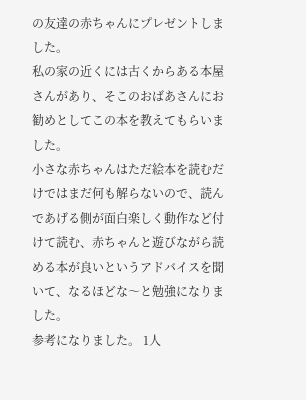の友達の赤ちゃんにプレゼントしました。
私の家の近くには古くからある本屋さんがあり、そこのおばあさんにお勧めとしてこの本を教えてもらいました。
小さな赤ちゃんはただ絵本を読むだけではまだ何も解らないので、読んであげる側が面白楽しく動作など付けて読む、赤ちゃんと遊びながら読める本が良いというアドバイスを聞いて、なるほどな〜と勉強になりました。
参考になりました。 1人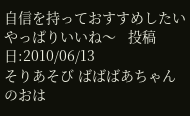自信を持っておすすめしたい やっぱりいいね〜   投稿日:2010/06/13
そりあそび ばばばあちゃんのおは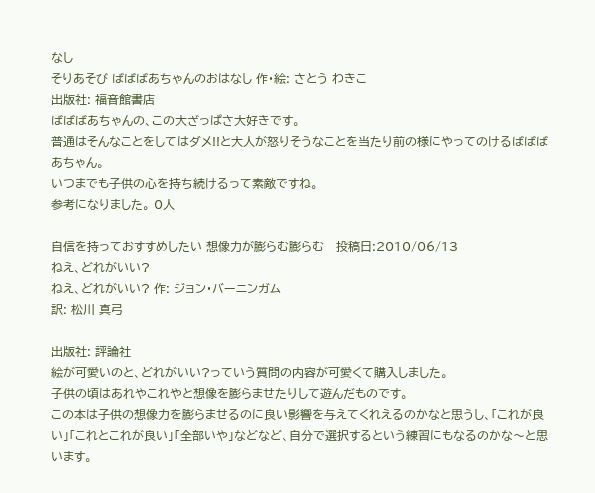なし
そりあそび ばばばあちゃんのおはなし 作・絵: さとう わきこ
出版社: 福音館書店
ばばばあちゃんの、この大ざっぱさ大好きです。
普通はそんなことをしてはダメ!!と大人が怒りそうなことを当たり前の様にやってのけるばばばあちゃん。
いつまでも子供の心を持ち続けるって素敵ですね。
参考になりました。 0人

自信を持っておすすめしたい 想像力が膨らむ膨らむ   投稿日:2010/06/13
ねえ、どれがいい?
ねえ、どれがいい? 作: ジョン・バーニンガム
訳: 松川 真弓

出版社: 評論社
絵が可愛いのと、どれがいい?っていう質問の内容が可愛くて購入しました。
子供の頃はあれやこれやと想像を膨らませたりして遊んだものです。
この本は子供の想像力を膨らませるのに良い影響を与えてくれえるのかなと思うし、「これが良い」「これとこれが良い」「全部いや」などなど、自分で選択するという練習にもなるのかな〜と思います。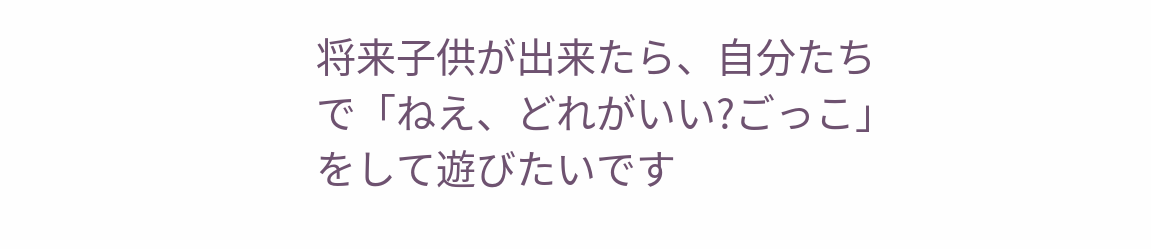将来子供が出来たら、自分たちで「ねえ、どれがいい?ごっこ」をして遊びたいです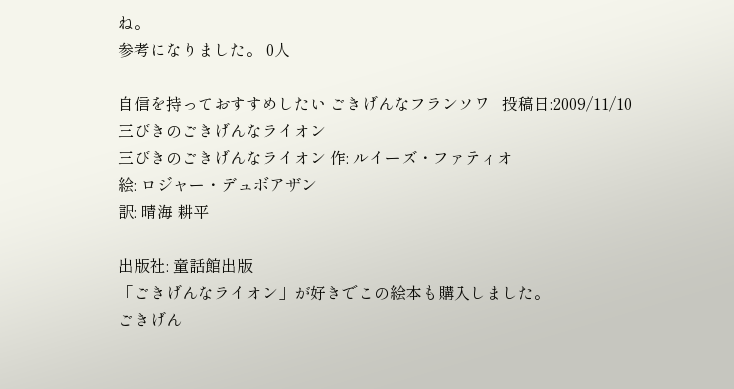ね。
参考になりました。 0人

自信を持っておすすめしたい ごきげんなフランソワ   投稿日:2009/11/10
三びきのごきげんなライオン
三びきのごきげんなライオン 作: ルイーズ・ファティオ
絵: ロジャー・デュボアザン
訳: 晴海 耕平

出版社: 童話館出版
「ごきげんなライオン」が好きでこの絵本も購入しました。
ごきげん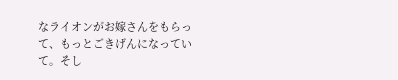なライオンがお嫁さんをもらって、もっとごきげんになっていて。そし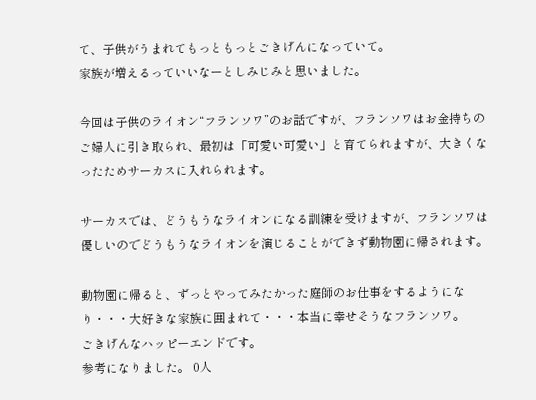て、子供がうまれてもっともっとごきげんになっていて。
家族が増えるっていいなーとしみじみと思いました。

今回は子供のライオン“フランソワ”のお話ですが、フランソワはお金持ちのご婦人に引き取られ、最初は「可愛い可愛い」と育てられますが、大きくなったためサーカスに入れられます。

サーカスでは、どうもうなライオンになる訓練を受けますが、フランソワは優しいのでどうもうなライオンを演じることができず動物園に帰されます。

動物園に帰ると、ずっとやってみたかった庭師のお仕事をするようになり・・・大好きな家族に囲まれて・・・本当に幸せそうなフランソワ。
ごきげんなハッピーエンドです。
参考になりました。 0人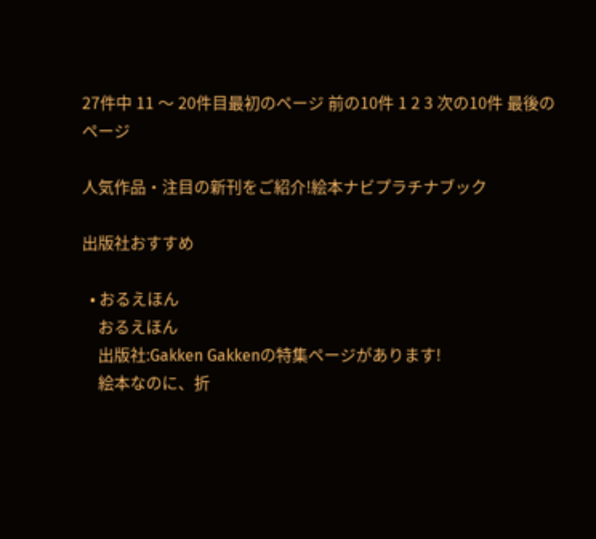27件中 11 〜 20件目最初のページ 前の10件 1 2 3 次の10件 最後のページ

人気作品・注目の新刊をご紹介!絵本ナビプラチナブック

出版社おすすめ

  • おるえほん
    おるえほん
    出版社:Gakken Gakkenの特集ページがあります!
    絵本なのに、折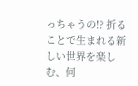っちゃうの!? 折ることで生まれる新しい世界を楽しむ、何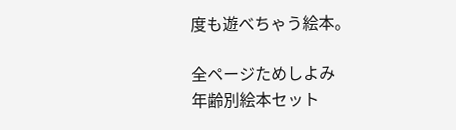度も遊べちゃう絵本。

全ページためしよみ
年齢別絵本セット